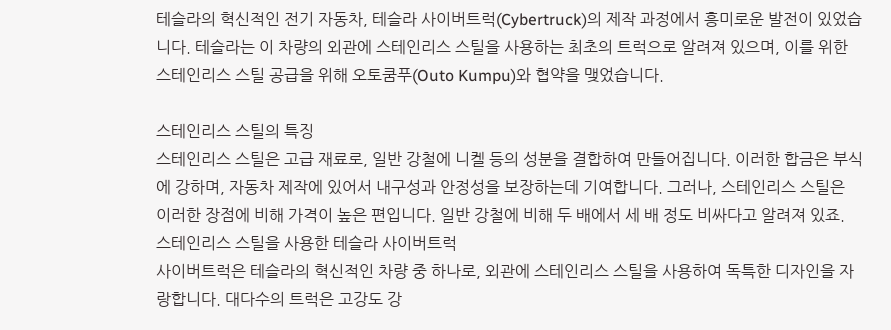테슬라의 혁신적인 전기 자동차, 테슬라 사이버트럭(Cybertruck)의 제작 과정에서 흥미로운 발전이 있었습니다. 테슬라는 이 차량의 외관에 스테인리스 스틸을 사용하는 최초의 트럭으로 알려져 있으며, 이를 위한 스테인리스 스틸 공급을 위해 오토쿰푸(Outo Kumpu)와 협약을 맺었습니다.

스테인리스 스틸의 특징
스테인리스 스틸은 고급 재료로, 일반 강철에 니켈 등의 성분을 결합하여 만들어집니다. 이러한 합금은 부식에 강하며, 자동차 제작에 있어서 내구성과 안정성을 보장하는데 기여합니다. 그러나, 스테인리스 스틸은 이러한 장점에 비해 가격이 높은 편입니다. 일반 강철에 비해 두 배에서 세 배 정도 비싸다고 알려져 있죠.
스테인리스 스틸을 사용한 테슬라 사이버트럭
사이버트럭은 테슬라의 혁신적인 차량 중 하나로, 외관에 스테인리스 스틸을 사용하여 독특한 디자인을 자랑합니다. 대다수의 트럭은 고강도 강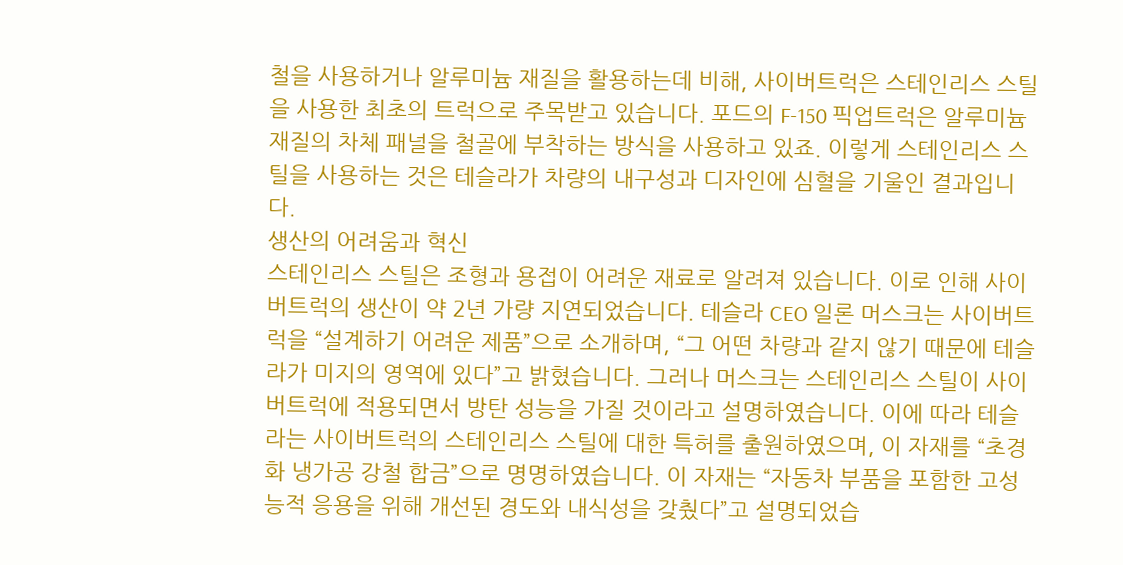철을 사용하거나 알루미늄 재질을 활용하는데 비해, 사이버트럭은 스테인리스 스틸을 사용한 최초의 트럭으로 주목받고 있습니다. 포드의 F-150 픽업트럭은 알루미늄 재질의 차체 패널을 철골에 부착하는 방식을 사용하고 있죠. 이렇게 스테인리스 스틸을 사용하는 것은 테슬라가 차량의 내구성과 디자인에 심혈을 기울인 결과입니다.
생산의 어려움과 혁신
스테인리스 스틸은 조형과 용접이 어려운 재료로 알려져 있습니다. 이로 인해 사이버트럭의 생산이 약 2년 가량 지연되었습니다. 테슬라 CEO 일론 머스크는 사이버트럭을 “설계하기 어려운 제품”으로 소개하며, “그 어떤 차량과 같지 않기 때문에 테슬라가 미지의 영역에 있다”고 밝혔습니다. 그러나 머스크는 스테인리스 스틸이 사이버트럭에 적용되면서 방탄 성능을 가질 것이라고 설명하였습니다. 이에 따라 테슬라는 사이버트럭의 스테인리스 스틸에 대한 특허를 출원하였으며, 이 자재를 “초경화 냉가공 강철 합금”으로 명명하였습니다. 이 자재는 “자동차 부품을 포함한 고성능적 응용을 위해 개선된 경도와 내식성을 갖췄다”고 설명되었습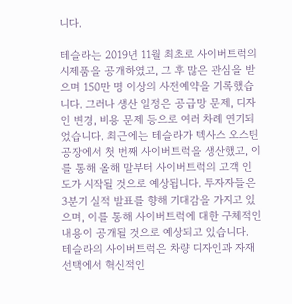니다.

테슬라는 2019년 11월 최초로 사이버트럭의 시제품을 공개하였고, 그 후 많은 관심을 받으며 150만 명 이상의 사전예약을 기록했습니다. 그러나 생산 일정은 공급망 문제, 디자인 변경, 비용 문제 등으로 여러 차례 연기되었습니다. 최근에는 테슬라가 텍사스 오스틴 공장에서 첫 번째 사이버트럭을 생산했고, 이를 통해 올해 말부터 사이버트럭의 고객 인도가 시작될 것으로 예상됩니다. 투자자들은 3분기 실적 발표를 향해 기대감을 가지고 있으며, 이를 통해 사이버트럭에 대한 구체적인 내용이 공개될 것으로 예상되고 있습니다.
테슬라의 사이버트럭은 차량 디자인과 자재 선택에서 혁신적인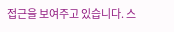접근을 보여주고 있습니다. 스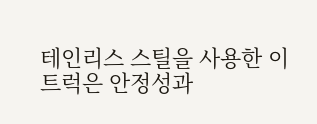테인리스 스틸을 사용한 이 트럭은 안정성과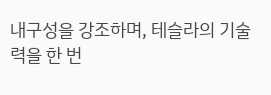내구성을 강조하며, 테슬라의 기술력을 한 번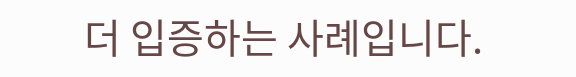더 입증하는 사례입니다.